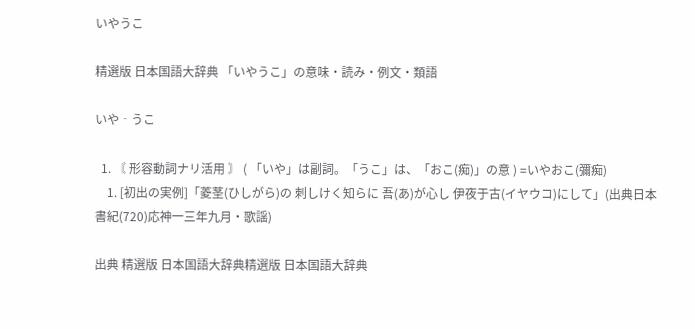いやうこ

精選版 日本国語大辞典 「いやうこ」の意味・読み・例文・類語

いや‐うこ

  1. 〘 形容動詞ナリ活用 〙 ( 「いや」は副詞。「うこ」は、「おこ(痴)」の意 ) =いやおこ(彌痴)
    1. [初出の実例]「菱茎(ひしがら)の 刺しけく知らに 吾(あ)が心し 伊夜于古(イヤウコ)にして」(出典日本書紀(720)応神一三年九月・歌謡)

出典 精選版 日本国語大辞典精選版 日本国語大辞典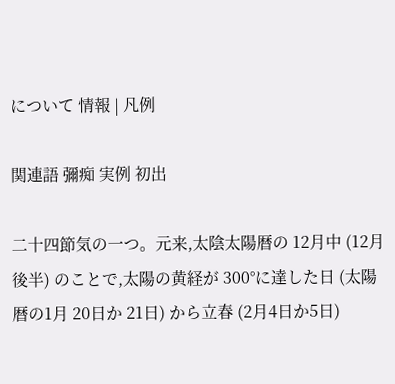について 情報 | 凡例

関連語 彌痴 実例 初出

二十四節気の一つ。元来,太陰太陽暦の 12月中 (12月後半) のことで,太陽の黄経が 300°に達した日 (太陽暦の1月 20日か 21日) から立春 (2月4日か5日)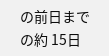の前日までの約 15日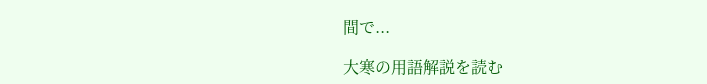間で...

大寒の用語解説を読む